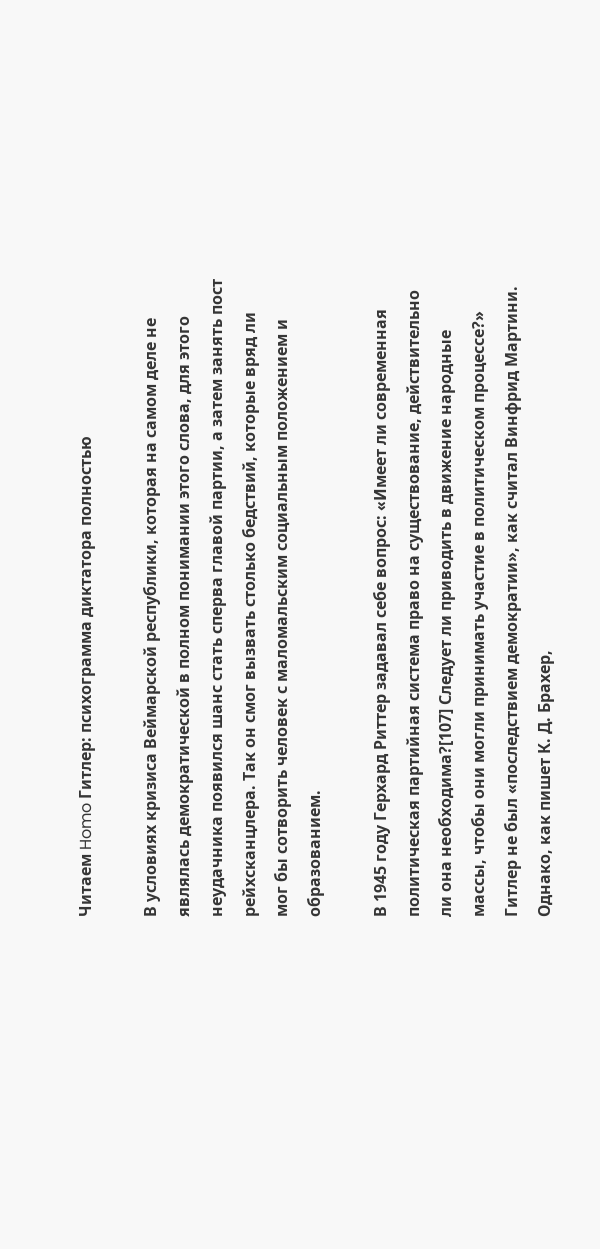Читаем Homo Гитлер: психограмма диктатора полностью

В условиях кризиса Веймарской республики, которая на самом деле не являлась демократической в полном понимании этого слова, для этого неудачника появился шанс стать сперва главой партии, а затем занять пост рейхсканцлера. Так он смог вызвать столько бедствий, которые вряд ли мог бы сотворить человек с маломальским социальным положением и образованием.

В 1945 году Герхард Риттер задавал себе вопрос: «Имеет ли современная политическая партийная система право на существование, действительно ли она необходима?[107] Следует ли приводить в движение народные массы, чтобы они могли принимать участие в политическом процессе?» Гитлер не был «последствием демократии», как считал Винфрид Мартини. Однако, как пишет К. Д. Брахер,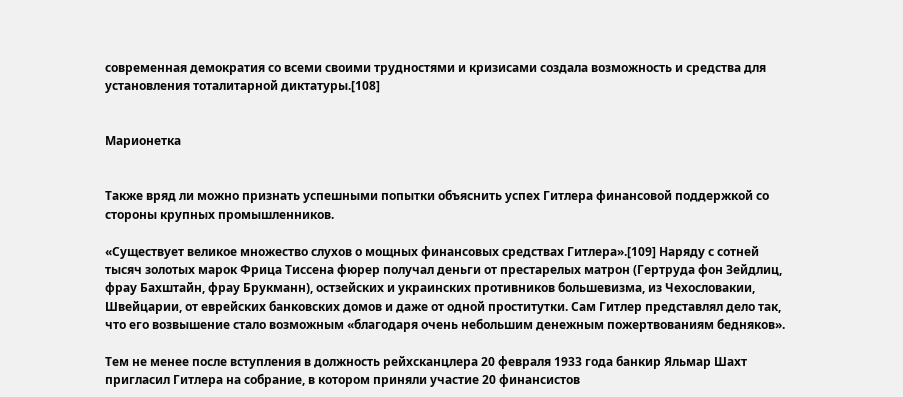современная демократия со всеми своими трудностями и кризисами создала возможность и средства для установления тоталитарной диктатуры.[108]


Марионетка


Также вряд ли можно признать успешными попытки объяснить успех Гитлера финансовой поддержкой со стороны крупных промышленников.

«Существует великое множество слухов о мощных финансовых средствах Гитлера».[109] Наряду с сотней тысяч золотых марок Фрица Тиссена фюрер получал деньги от престарелых матрон (Гертруда фон Зейдлиц, фрау Бахштайн, фрау Брукманн), остзейских и украинских противников большевизма, из Чехословакии, Швейцарии, от еврейских банковских домов и даже от одной проститутки. Сам Гитлер представлял дело так, что его возвышение стало возможным «благодаря очень небольшим денежным пожертвованиям бедняков».

Тем не менее после вступления в должность рейхсканцлера 20 февраля 1933 года банкир Яльмар Шахт пригласил Гитлера на собрание, в котором приняли участие 20 финансистов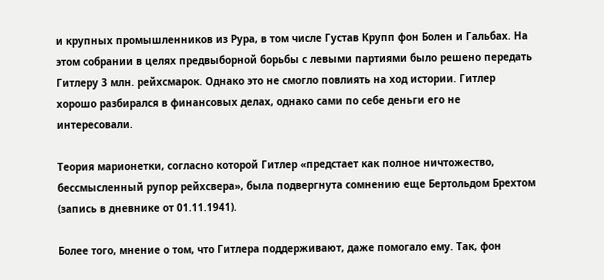и крупных промышленников из Рура, в том числе Густав Крупп фон Болен и Гальбах. На этом собрании в целях предвыборной борьбы с левыми партиями было решено передать Гитлеру 3 млн. рейхсмарок. Однако это не смогло повлиять на ход истории. Гитлер хорошо разбирался в финансовых делах, однако сами по себе деньги его не интересовали.

Теория марионетки, согласно которой Гитлер «предстает как полное ничтожество, бессмысленный рупор рейхсвера», была подвергнута сомнению еще Бертольдом Брехтом (запись в дневнике от 01.11.1941).

Более того, мнение о том, что Гитлера поддерживают, даже помогало ему. Так, фон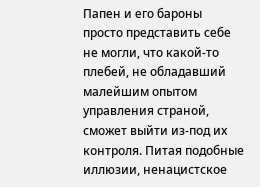Папен и его бароны просто представить себе не могли, что какой-то плебей, не обладавший малейшим опытом управления страной, сможет выйти из-под их контроля. Питая подобные иллюзии, ненацистское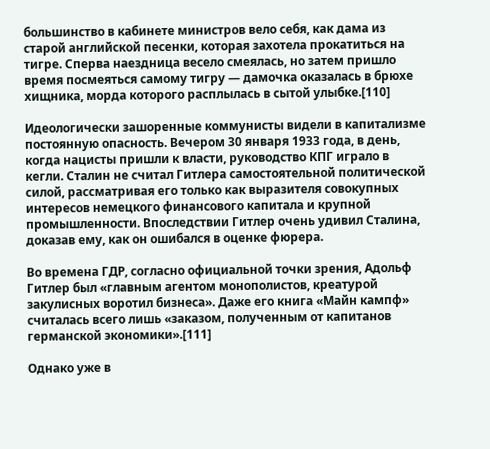большинство в кабинете министров вело себя, как дама из старой английской песенки, которая захотела прокатиться на тигре. Сперва наездница весело смеялась, но затем пришло время посмеяться самому тигру — дамочка оказалась в брюхе хищника, морда которого расплылась в сытой улыбке.[110]

Идеологически зашоренные коммунисты видели в капитализме постоянную опасность. Вечером 30 января 1933 года, в день, когда нацисты пришли к власти, руководство КПГ играло в кегли. Сталин не считал Гитлера самостоятельной политической силой, рассматривая его только как выразителя совокупных интересов немецкого финансового капитала и крупной промышленности. Впоследствии Гитлер очень удивил Сталина, доказав ему, как он ошибался в оценке фюрера.

Во времена ГДР, согласно официальной точки зрения, Адольф Гитлер был «главным агентом монополистов, креатурой закулисных воротил бизнеса». Даже его книга «Майн кампф» считалась всего лишь «заказом, полученным от капитанов германской экономики».[111]

Однако уже в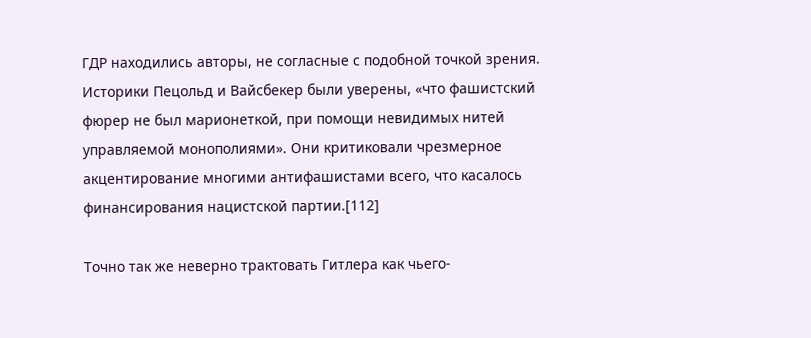ГДР находились авторы, не согласные с подобной точкой зрения. Историки Пецольд и Вайсбекер были уверены, «что фашистский фюрер не был марионеткой, при помощи невидимых нитей управляемой монополиями». Они критиковали чрезмерное акцентирование многими антифашистами всего, что касалось финансирования нацистской партии.[112]

Точно так же неверно трактовать Гитлера как чьего-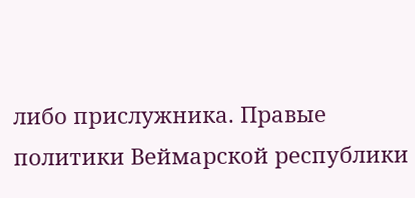либо прислужника. Правые политики Веймарской республики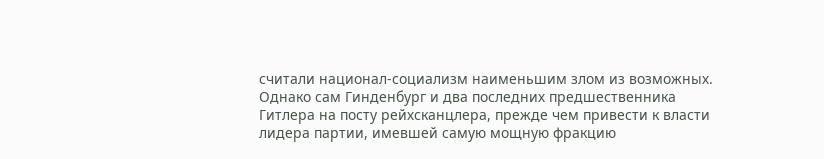считали национал-социализм наименьшим злом из возможных. Однако сам Гинденбург и два последних предшественника Гитлера на посту рейхсканцлера, прежде чем привести к власти лидера партии, имевшей самую мощную фракцию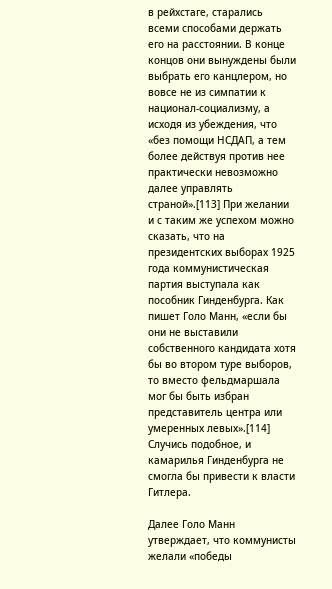в рейхстаге, старались всеми способами держать его на расстоянии. В конце концов они вынуждены были выбрать его канцлером, но вовсе не из симпатии к национал-социализму, а исходя из убеждения, что «без помощи НСДАП, а тем более действуя против нее практически невозможно далее управлять страной».[113] При желании и с таким же успехом можно сказать, что на президентских выборах 1925 года коммунистическая партия выступала как пособник Гинденбурга. Как пишет Голо Манн, «если бы они не выставили собственного кандидата хотя бы во втором туре выборов, то вместо фельдмаршала мог бы быть избран представитель центра или умеренных левых».[114] Случись подобное, и камарилья Гинденбурга не смогла бы привести к власти Гитлера.

Далее Голо Манн утверждает, что коммунисты желали «победы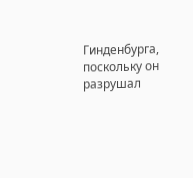Гинденбурга, поскольку он разрушал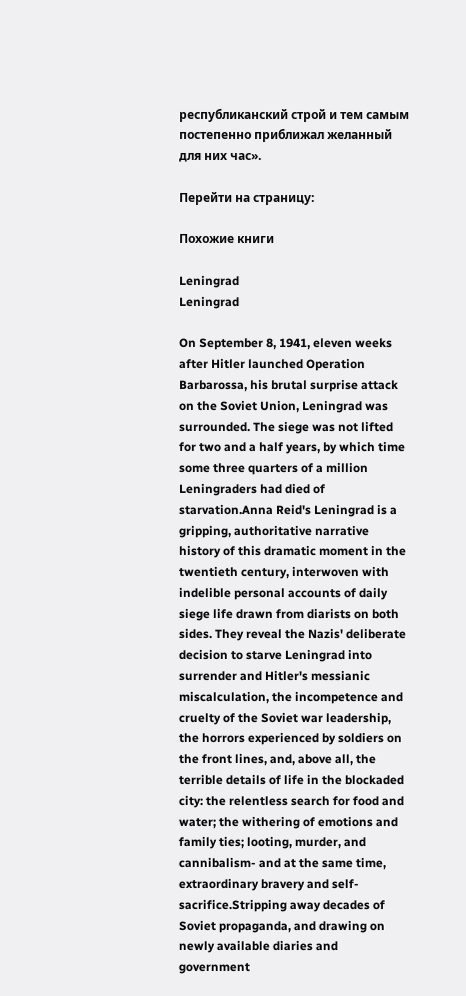республиканский строй и тем самым постепенно приближал желанный для них час».

Перейти на страницу:

Похожие книги

Leningrad
Leningrad

On September 8, 1941, eleven weeks after Hitler launched Operation Barbarossa, his brutal surprise attack on the Soviet Union, Leningrad was surrounded. The siege was not lifted for two and a half years, by which time some three quarters of a million Leningraders had died of starvation.Anna Reid's Leningrad is a gripping, authoritative narrative history of this dramatic moment in the twentieth century, interwoven with indelible personal accounts of daily siege life drawn from diarists on both sides. They reveal the Nazis' deliberate decision to starve Leningrad into surrender and Hitler's messianic miscalculation, the incompetence and cruelty of the Soviet war leadership, the horrors experienced by soldiers on the front lines, and, above all, the terrible details of life in the blockaded city: the relentless search for food and water; the withering of emotions and family ties; looting, murder, and cannibalism- and at the same time, extraordinary bravery and self-sacrifice.Stripping away decades of Soviet propaganda, and drawing on newly available diaries and government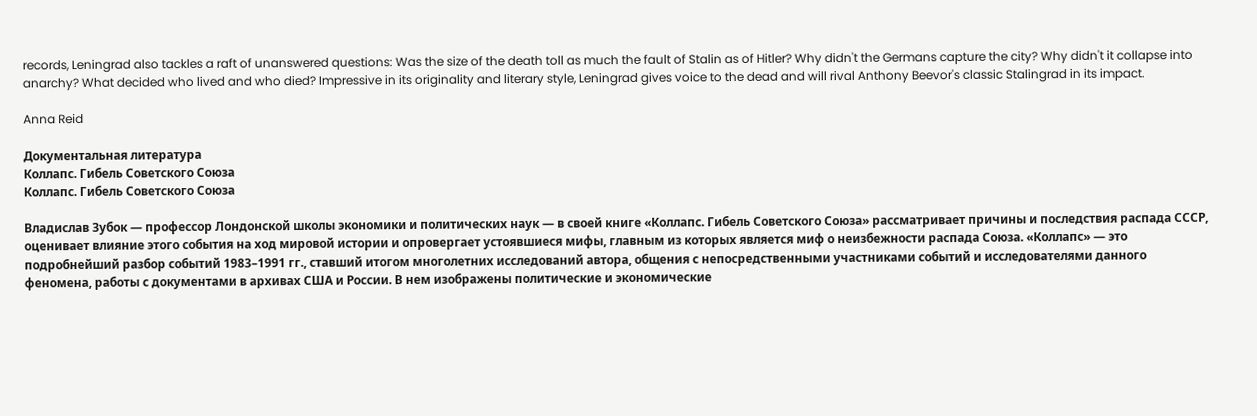records, Leningrad also tackles a raft of unanswered questions: Was the size of the death toll as much the fault of Stalin as of Hitler? Why didn't the Germans capture the city? Why didn't it collapse into anarchy? What decided who lived and who died? Impressive in its originality and literary style, Leningrad gives voice to the dead and will rival Anthony Beevor's classic Stalingrad in its impact.

Anna Reid

Документальная литература
Коллапс. Гибель Советского Союза
Коллапс. Гибель Советского Союза

Владислав Зубок — профессор Лондонской школы экономики и политических наук — в своей книге «Коллапс. Гибель Советского Союза» рассматривает причины и последствия распада СССР, оценивает влияние этого события на ход мировой истории и опровергает устоявшиеся мифы, главным из которых является миф о неизбежности распада Союза. «Коллапс» — это подробнейший разбор событий 1983–1991 гг., ставший итогом многолетних исследований автора, общения с непосредственными участниками событий и исследователями данного феномена, работы с документами в архивах США и России. В нем изображены политические и экономические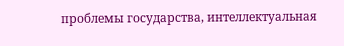проблемы государства, интеллектуальная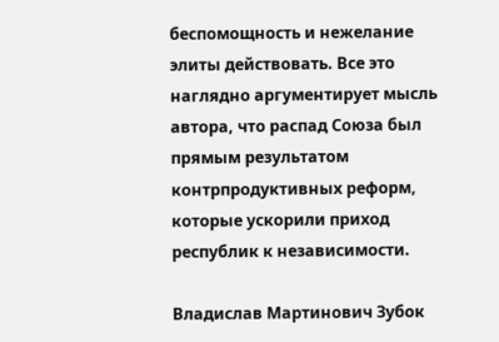беспомощность и нежелание элиты действовать. Все это наглядно аргументирует мысль автора, что распад Союза был прямым результатом контрпродуктивных реформ, которые ускорили приход республик к независимости.

Владислав Мартинович Зубок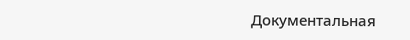Документальная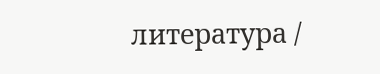литература /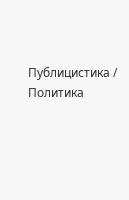Публицистика / Политика